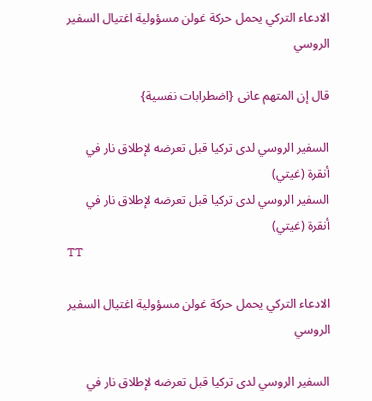الادعاء التركي يحمل حركة غولن مسؤولية اغتيال السفير الروسي

قال إن المتهم عانى {اضطرابات نفسية}

السفير الروسي لدى تركيا قبل تعرضه لإطلاق نار في أنقرة (غيتي)
السفير الروسي لدى تركيا قبل تعرضه لإطلاق نار في أنقرة (غيتي)
TT

الادعاء التركي يحمل حركة غولن مسؤولية اغتيال السفير الروسي

السفير الروسي لدى تركيا قبل تعرضه لإطلاق نار في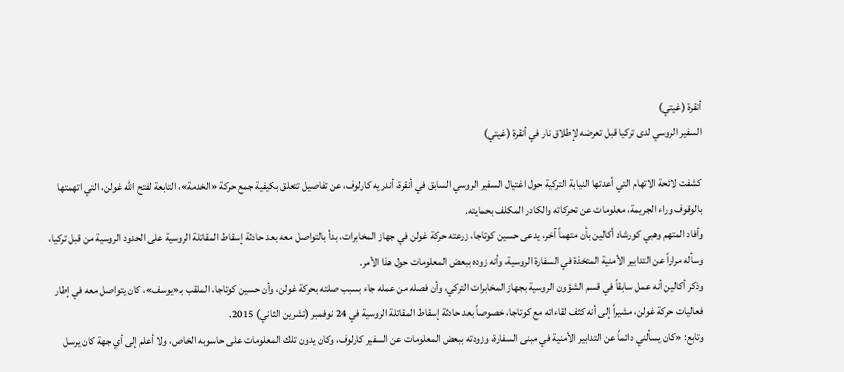أنقرة (غيتي)
السفير الروسي لدى تركيا قبل تعرضه لإطلاق نار في أنقرة (غيتي)

كشفت لائحة الاتهام التي أعدتها النيابة التركية حول اغتيال السفير الروسي السابق في أنقرة، أندريه كارلوف، عن تفاصيل تتعلق بكيفية جمع حركة «الخدمة»، التابعة لفتح الله غولن، التي اتهمتها بالوقوف وراء الجريمة، معلومات عن تحركاته والكادر المكلف بحمايته.
وأفاد المتهم وهبي كورشاد أكالين بأن متهماً آخر، يدعى حسين كوتاجا، زرعته حركة غولن في جهاز المخابرات، بدأ بالتواصل معه بعد حادثة إسقاط المقاتلة الروسية على الحدود الروسية من قبل تركيا، وسأله مراراً عن التدابير الأمنية المتخذة في السفارة الروسية، وأنه زوده ببعض المعلومات حول هذا الأمر.
وذكر أكالين أنه عمل سابقاً في قسم الشؤون الروسية بجهاز المخابرات التركي، وأن فصله من عمله جاء بسبب صلته بحركة غولن، وأن حسين كوتاجا، الملقب بـ«يوسف»، كان يتواصل معه في إطار فعاليات حركة غولن، مشيراً إلى أنه كثف لقاءاته مع كوتاجا، خصوصاً بعد حادثة إسقاط المقاتلة الروسية في 24 نوفمبر (تشرين الثاني) 2015.
وتابع: «كان يسألني دائماً عن التدابير الأمنية في مبنى السفارة، وزودته ببعض المعلومات عن السفير كارلوف، وكان يدون تلك المعلومات على حاسوبه الخاص، ولا أعلم إلى أي جهة كان يرسل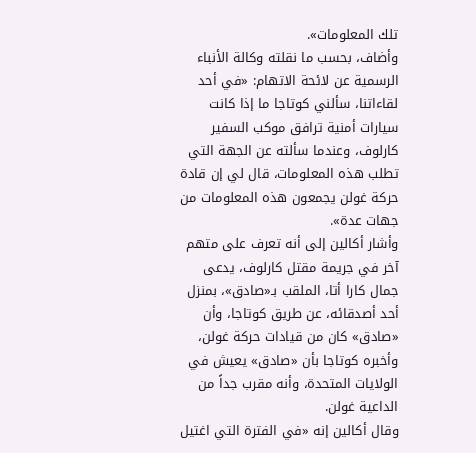تلك المعلومات».
وأضاف، بحسب ما نقلته وكالة الأنباء الرسمية عن لائحة الاتهام: «في أحد لقاءاتنا، سألني كوتاجا ما إذا كانت سيارات أمنية ترافق موكب السفير كارلوف، وعندما سألته عن الجهة التي تطلب هذه المعلومات، قال لي إن قادة حركة غولن يجمعون هذه المعلومات من جهات عدة».
وأشار أكالين إلى أنه تعرف على متهم آخر في جريمة مقتل كارلوف، يدعى جمال كارا أتا، الملقب بـ«صادق»، بمنزل أحد أصدقائه، عن طريق كوتاجا، وأن «صادق» كان من قيادات حركة غولن، وأخبره كوتاجا بأن «صادق» يعيش في الولايات المتحدة، وأنه مقرب جداً من الداعية غولن.
وقال أكالين إنه «في الفترة التي اغتيل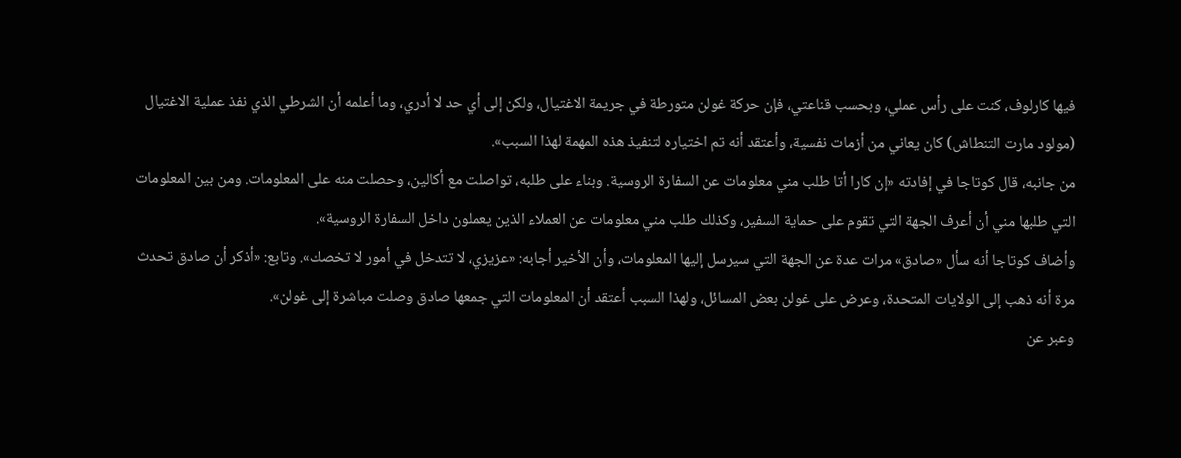فيها كارلوف، كنت على رأس عملي، وبحسب قناعتي، فإن حركة غولن متورطة في جريمة الاغتيال، ولكن إلى أي حد لا أدري، وما أعلمه أن الشرطي الذي نفذ عملية الاغتيال (مولود مارت التنطاش) كان يعاني من أزمات نفسية، وأعتقد أنه تم اختياره لتنفيذ هذه المهمة لهذا السبب».
من جانبه، قال كوتاجا في إفادته «إن كارا أتا طلب مني معلومات عن السفارة الروسية. وبناء على طلبه، تواصلت مع أكالين، وحصلت منه على المعلومات. ومن بين المعلومات التي طلبها مني أن أعرف الجهة التي تقوم على حماية السفير، وكذلك طلب مني معلومات عن العملاء الذين يعملون داخل السفارة الروسية».
وأضاف كوتاجا أنه سأل «صادق» مرات عدة عن الجهة التي سيرسل إليها المعلومات، وأن الأخير أجابه: «عزيزي، لا تتدخل في أمور لا تخصك». وتابع: «أذكر أن صادق تحدث مرة أنه ذهب إلى الولايات المتحدة، وعرض على غولن بعض المسائل، ولهذا السبب أعتقد أن المعلومات التي جمعها صادق وصلت مباشرة إلى غولن».
وعبر عن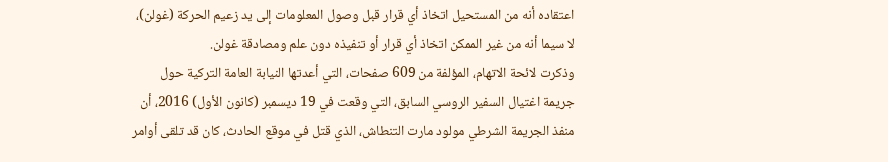اعتقاده أنه من المستحيل اتخاذ أي قرار قبل وصول المعلومات إلى يد زعيم الحركة (غولن)، لا سيما أنه من غير الممكن اتخاذ أي قرار أو تنفيذه دون علم ومصادقة غولن.
وذكرت لائحة الاتهام، المؤلفة من 609 صفحات، التي أعدتها النيابة العامة التركية حول جريمة اغتيال السفير الروسي السابق، التي وقعت في 19 ديسمبر (كانون الأول) 2016، أن منفذ الجريمة الشرطي مولود مارت التنطاش، الذي قتل في موقع الحادث، كان قد تلقى أوامر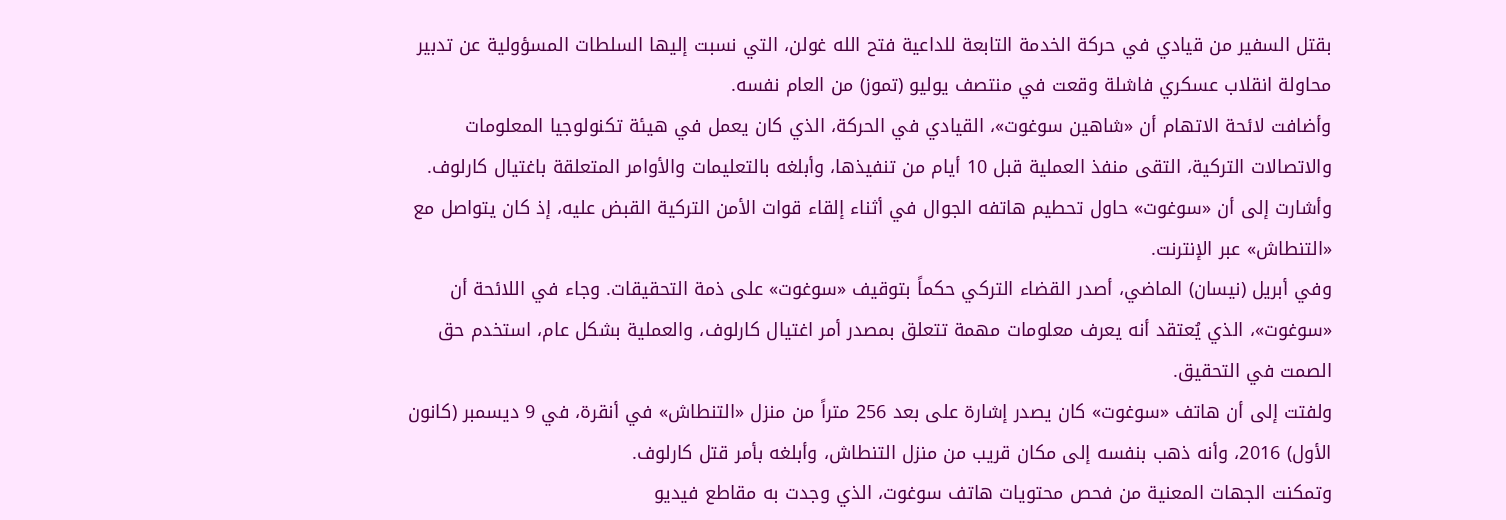بقتل السفير من قيادي في حركة الخدمة التابعة للداعية فتح الله غولن، التي نسبت إليها السلطات المسؤولية عن تدبير محاولة انقلاب عسكري فاشلة وقعت في منتصف يوليو (تموز) من العام نفسه.
وأضافت لائحة الاتهام أن «شاهين سوغوت»، القيادي في الحركة، الذي كان يعمل في هيئة تكنولوجيا المعلومات والاتصالات التركية، التقى منفذ العملية قبل 10 أيام من تنفيذها، وأبلغه بالتعليمات والأوامر المتعلقة باغتيال كارلوف.
وأشارت إلى أن «سوغوت» حاول تحطيم هاتفه الجوال في أثناء إلقاء قوات الأمن التركية القبض عليه، إذ كان يتواصل مع «التنطاش» عبر الإنترنت.
وفي أبريل (نيسان) الماضي، أصدر القضاء التركي حكماً بتوقيف «سوغوت» على ذمة التحقيقات. وجاء في اللائحة أن «سوغوت»، الذي يُعتقد أنه يعرف معلومات مهمة تتعلق بمصدر أمر اغتيال كارلوف، والعملية بشكل عام، استخدم حق الصمت في التحقيق.
ولفتت إلى أن هاتف «سوغوت» كان يصدر إشارة على بعد 256 متراً من منزل «التنطاش» في أنقرة، في 9 ديسمبر (كانون الأول) 2016، وأنه ذهب بنفسه إلى مكان قريب من منزل التنطاش، وأبلغه بأمر قتل كارلوف.
وتمكنت الجهات المعنية من فحص محتويات هاتف سوغوت، الذي وجدت به مقاطع فيديو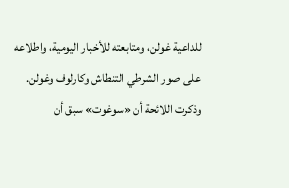للداعية غولن، ومتابعته للأخبار اليومية، واطلاعه على صور الشرطي التنطاش وكارلوف وغولن.
وذكرت اللائحة أن «سوغوت» سبق أن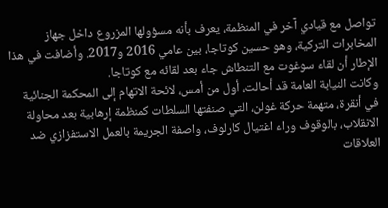تواصل مع قيادي آخر في المنظمة، يعرف بأنه مسؤولها المزروع داخل جهاز المخابرات التركية، وهو حسين كوتاجا، بين عامي 2016 و2017. وأضافت في هذا الإطار أن لقاء سوغوت مع التنطاش جاء بعد لقائه مع كوتاجا.
وكانت النيابة العامة قد أحالت، أول من أمس، لائحة الاتهام إلى المحكمة الجنائية في أنقرة، متهمة حركة غولن، التي صنفتها السلطات كمنظمة إرهابية بعد محاولة الانقلاب، بالوقوف وراء اغتيال كارلوف، واصفة الجريمة بالعمل الاستفزازي ضد العلاقات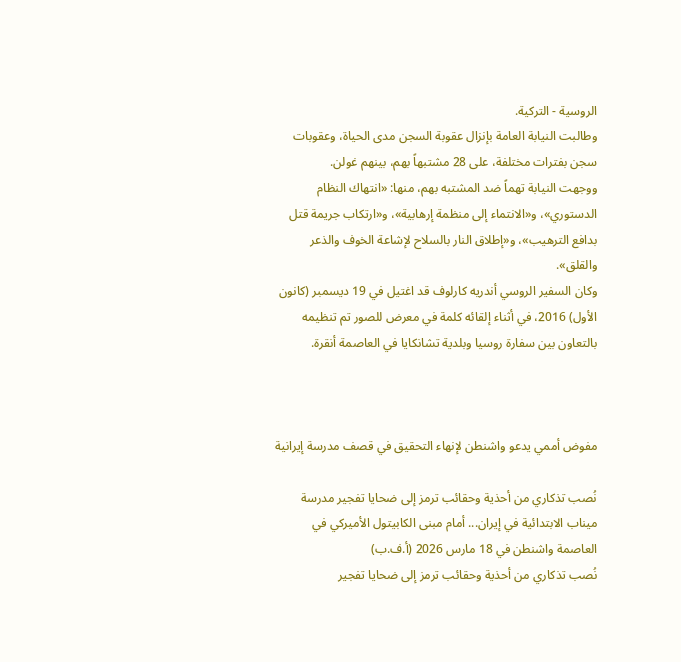الروسية - التركية.
وطالبت النيابة العامة بإنزال عقوبة السجن مدى الحياة، وعقوبات سجن بفترات مختلفة، على 28 مشتبهاً بهم، بينهم غولن.
ووجهت النيابة تهماً ضد المشتبه بهم، منها: «انتهاك النظام الدستوري»، و«الانتماء إلى منظمة إرهابية»، و«ارتكاب جريمة قتل بدافع الترهيب»، و«إطلاق النار بالسلاح لإشاعة الخوف والذعر والقلق».
وكان السفير الروسي أندريه كارلوف قد اغتيل في 19 ديسمبر (كانون الأول) 2016، في أثناء إلقائه كلمة في معرض للصور تم تنظيمه بالتعاون بين سفارة روسيا وبلدية تشانكايا في العاصمة أنقرة.



مفوض أممي يدعو واشنطن لإنهاء التحقيق في قصف مدرسة إيرانية

نُصب تذكاري من أحذية وحقائب ترمز إلى ضحايا تفجير مدرسة ميناب الابتدائية في إيران... أمام مبنى الكابيتول الأميركي في العاصمة واشنطن في 18 مارس 2026 (أ.ف.ب)
نُصب تذكاري من أحذية وحقائب ترمز إلى ضحايا تفجير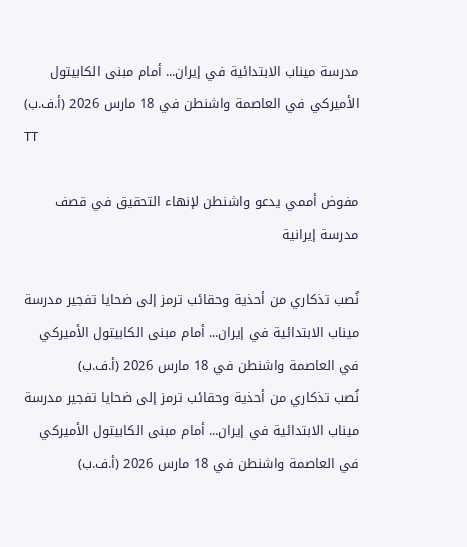مدرسة ميناب الابتدائية في إيران... أمام مبنى الكابيتول الأميركي في العاصمة واشنطن في 18 مارس 2026 (أ.ف.ب)
TT

مفوض أممي يدعو واشنطن لإنهاء التحقيق في قصف مدرسة إيرانية

نُصب تذكاري من أحذية وحقائب ترمز إلى ضحايا تفجير مدرسة ميناب الابتدائية في إيران... أمام مبنى الكابيتول الأميركي في العاصمة واشنطن في 18 مارس 2026 (أ.ف.ب)
نُصب تذكاري من أحذية وحقائب ترمز إلى ضحايا تفجير مدرسة ميناب الابتدائية في إيران... أمام مبنى الكابيتول الأميركي في العاصمة واشنطن في 18 مارس 2026 (أ.ف.ب)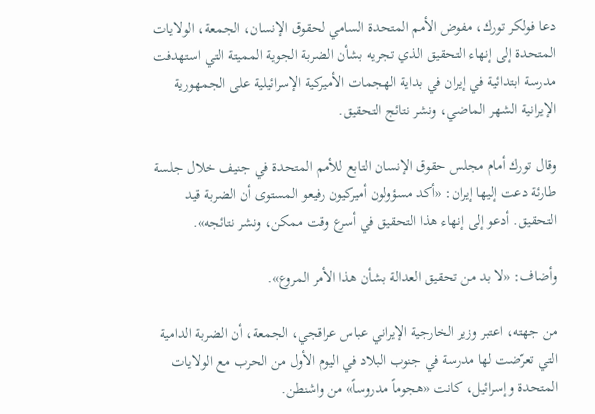دعا فولكر تورك، مفوض الأمم المتحدة السامي لحقوق الإنسان، الجمعة، الولايات المتحدة إلى إنهاء التحقيق الذي تجريه بشأن الضربة الجوية المميتة التي استهدفت مدرسة ابتدائية في إيران في بداية الهجمات الأميركية الإسرائيلية على الجمهورية الإيرانية الشهر الماضي، ونشر نتائج التحقيق.

وقال تورك أمام مجلس حقوق الإنسان التابع للأمم المتحدة في جنيف خلال جلسة طارئة دعت إليها إيران: «أكد مسؤولون أميركيون رفيعو المستوى أن الضربة قيد التحقيق. أدعو إلى إنهاء هذا التحقيق في أسرع وقت ممكن، ونشر نتائجه».

وأضاف: «لا بد من تحقيق العدالة بشأن هذا الأمر المروع».

من جهته، اعتبر وزير الخارجية الإيراني عباس عراقجي، الجمعة، أن الضربة الدامية التي تعرّضت لها مدرسة في جنوب البلاد في اليوم الأول من الحرب مع الولايات المتحدة وإسرائيل، كانت «هجوماً مدروساً» من واشنطن.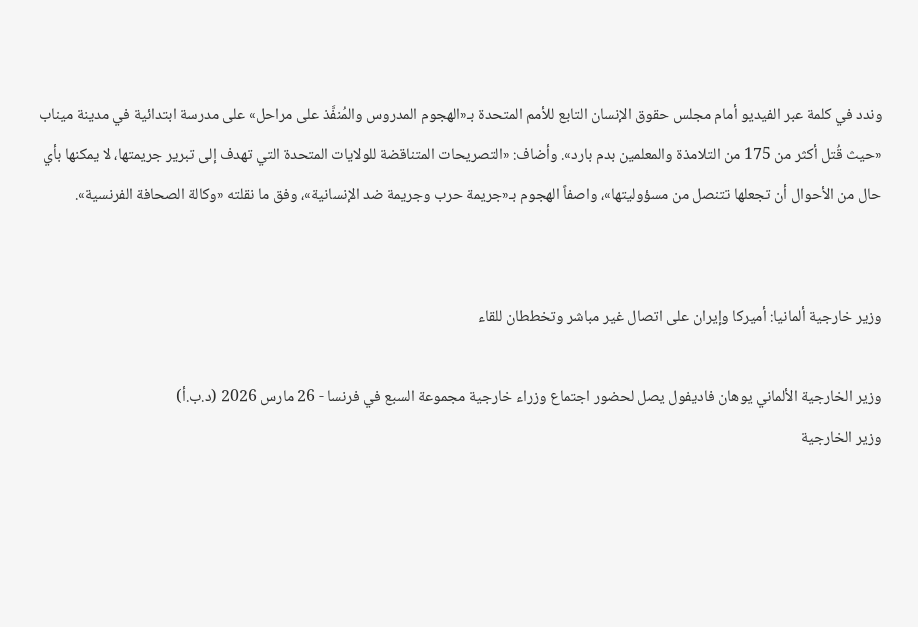وندد في كلمة عبر الفيديو أمام مجلس حقوق الإنسان التابع للأمم المتحدة بـ«الهجوم المدروس والمُنفَّذ على مراحل» على مدرسة ابتدائية في مدينة ميناب «حيث قُتل أكثر من 175 من التلامذة والمعلمين بدم بارد». وأضاف: «التصريحات المتناقضة للولايات المتحدة التي تهدف إلى تبرير جريمتها، لا يمكنها بأي حال من الأحوال أن تجعلها تتنصل من مسؤوليتها»، واصفاً الهجوم بـ«جريمة حرب وجريمة ضد الإنسانية»، وفق ما نقلته «وكالة الصحافة الفرنسية».


وزير خارجية ألمانيا: أميركا وإيران على اتصال غير مباشر وتخططان للقاء

وزير الخارجية الألماني يوهان فاديفول يصل لحضور اجتماع وزراء خارجية مجموعة السبع في فرنسا - 26 مارس 2026 (د.ب.أ)
وزير الخارجية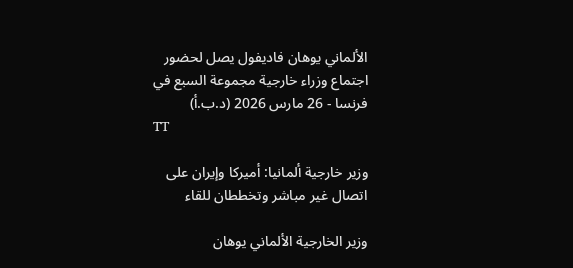الألماني يوهان فاديفول يصل لحضور اجتماع وزراء خارجية مجموعة السبع في فرنسا - 26 مارس 2026 (د.ب.أ)
TT

وزير خارجية ألمانيا: أميركا وإيران على اتصال غير مباشر وتخططان للقاء

وزير الخارجية الألماني يوهان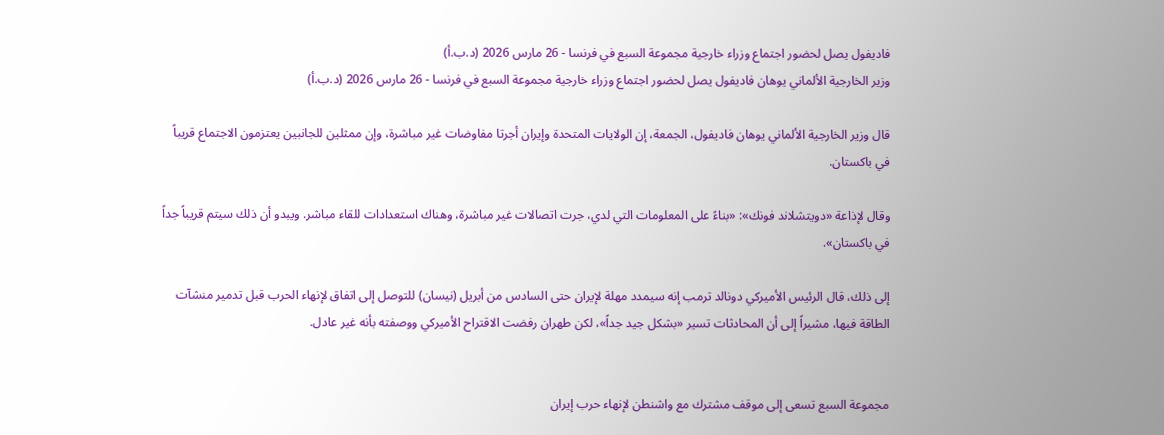فاديفول يصل لحضور اجتماع وزراء خارجية مجموعة السبع في فرنسا - 26 مارس 2026 (د.ب.أ)
وزير الخارجية الألماني يوهان فاديفول يصل لحضور اجتماع وزراء خارجية مجموعة السبع في فرنسا - 26 مارس 2026 (د.ب.أ)

قال وزير الخارجية الألماني يوهان فاديفول، الجمعة، إن الولايات المتحدة وإيران أجرتا مفاوضات غير مباشرة، وإن ممثلين للجانبين يعتزمون الاجتماع قريباً في باكستان.

وقال لإذاعة «دويتشلاند فونك»: «بناءً على المعلومات التي لدي، جرت اتصالات غير مباشرة، وهناك استعدادات للقاء مباشر. ويبدو أن ذلك سيتم قريباً جداً في باكستان».

إلى ذلك، قال الرئيس الأميركي دونالد ترمب إنه سيمدد مهلة لإيران حتى السادس من أبريل (نيسان) للتوصل إلى اتفاق لإنهاء الحرب قبل تدمير منشآت الطاقة فيها، مشيراً إلى أن المحادثات تسير «بشكل جيد جداً»، لكن طهران رفضت الاقتراح الأميركي ووصفته بأنه غير عادل.


مجموعة السبع تسعى إلى موقف مشترك مع واشنطن لإنهاء حرب إيران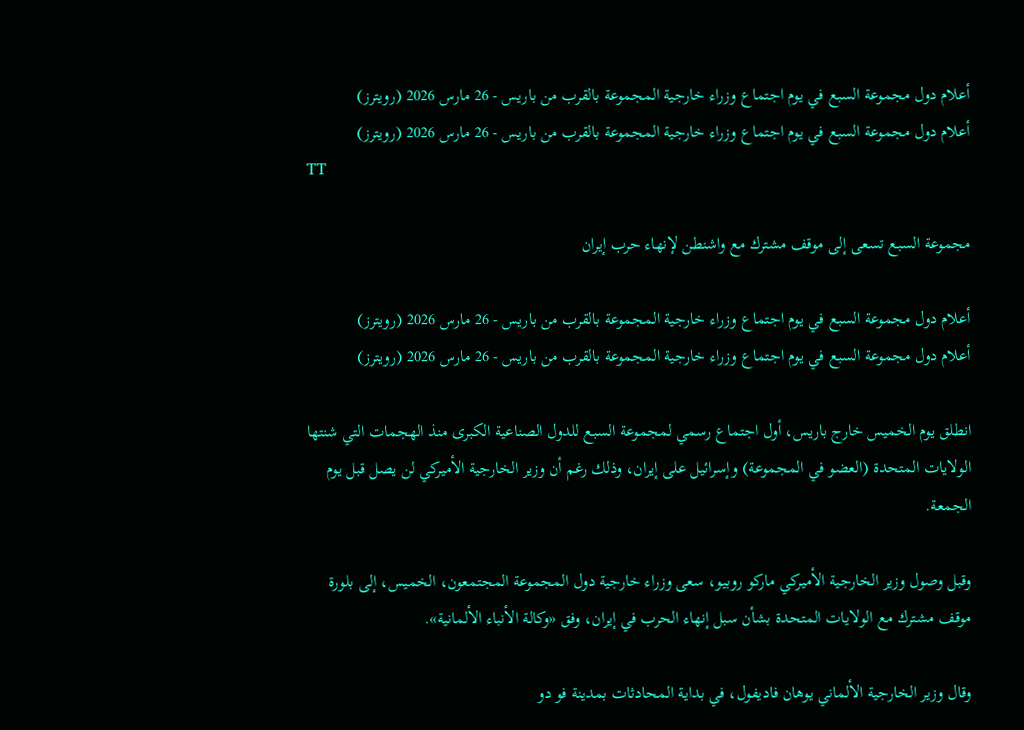أعلام دول مجموعة السبع في يوم اجتماع وزراء خارجية المجموعة بالقرب من باريس - 26 مارس 2026 (رويترز)
أعلام دول مجموعة السبع في يوم اجتماع وزراء خارجية المجموعة بالقرب من باريس - 26 مارس 2026 (رويترز)
TT

مجموعة السبع تسعى إلى موقف مشترك مع واشنطن لإنهاء حرب إيران

أعلام دول مجموعة السبع في يوم اجتماع وزراء خارجية المجموعة بالقرب من باريس - 26 مارس 2026 (رويترز)
أعلام دول مجموعة السبع في يوم اجتماع وزراء خارجية المجموعة بالقرب من باريس - 26 مارس 2026 (رويترز)

انطلق يوم الخميس خارج باريس، أول اجتماع رسمي لمجموعة السبع للدول الصناعية الكبرى منذ الهجمات التي شنتها الولايات المتحدة (العضو في المجموعة) وإسرائيل على إيران، وذلك رغم أن وزير الخارجية الأميركي لن يصل قبل يوم الجمعة.

وقبل وصول وزير الخارجية الأميركي ماركو روبيو، سعى وزراء خارجية دول المجموعة المجتمعون، الخميس، إلى بلورة موقف مشترك مع الولايات المتحدة بشأن سبل إنهاء الحرب في إيران، وفق «وكالة الأنباء الألمانية».

وقال وزير الخارجية الألماني يوهان فاديفول، في بداية المحادثات بمدينة فو دو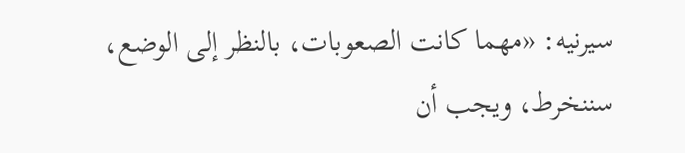سيرنيه: «مهما كانت الصعوبات، بالنظر إلى الوضع، سننخرط، ويجب أن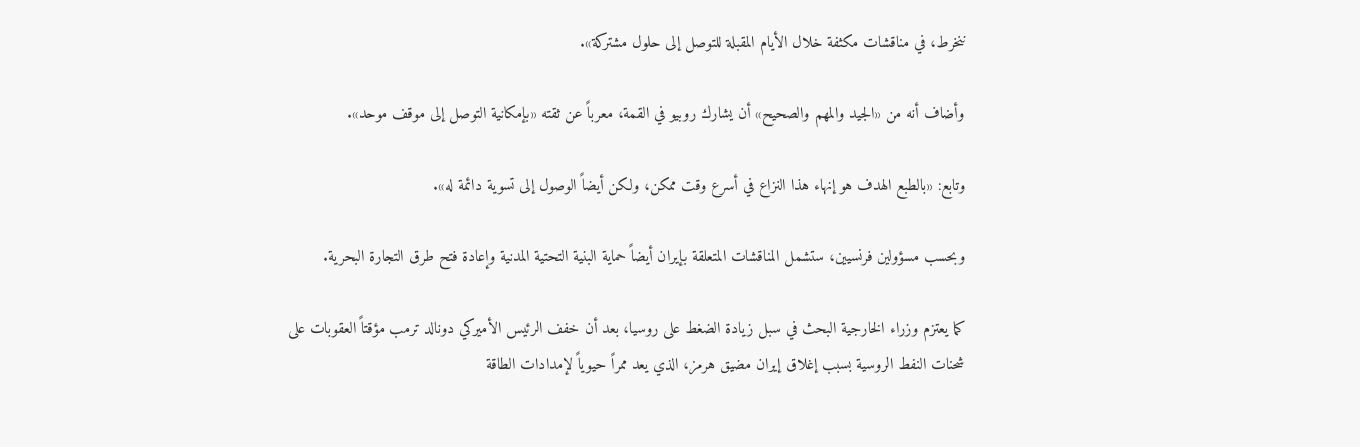ننخرط، في مناقشات مكثفة خلال الأيام المقبلة للتوصل إلى حلول مشتركة».

وأضاف أنه من «الجيد والمهم والصحيح» أن يشارك روبيو في القمة، معرباً عن ثقته «بإمكانية التوصل إلى موقف موحد».

وتابع: «بالطبع الهدف هو إنهاء هذا النزاع في أسرع وقت ممكن، ولكن أيضاً الوصول إلى تسوية دائمة له».

وبحسب مسؤولين فرنسيين، ستشمل المناقشات المتعلقة بإيران أيضاً حماية البنية التحتية المدنية وإعادة فتح طرق التجارة البحرية.

كما يعتزم وزراء الخارجية البحث في سبل زيادة الضغط على روسيا، بعد أن خفف الرئيس الأميركي دونالد ترمب مؤقتاً العقوبات على شحنات النفط الروسية بسبب إغلاق إيران مضيق هرمز، الذي يعد ممراً حيوياً لإمدادات الطاقة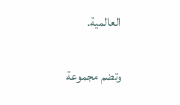العالمية.

وتضم مجموعة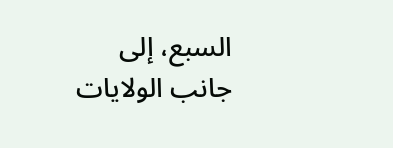السبع، إلى جانب الولايات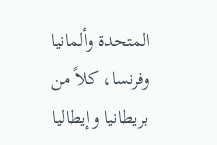المتحدة وألمانيا وفرنسا، كلاً من بريطانيا وإيطاليا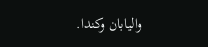واليابان وكندا.